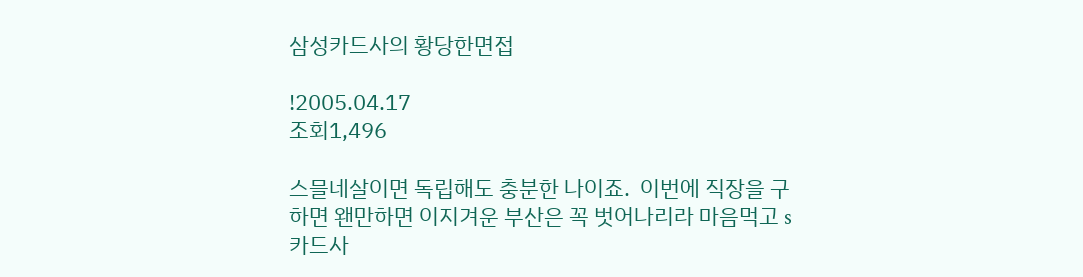삼성카드사의 황당한면접

!2005.04.17
조회1,496

스믈네살이면 독립해도 충분한 나이죠.  이번에 직장을 구하면 왠만하면 이지겨운 부산은 꼭 벗어나리라 마음먹고 s카드사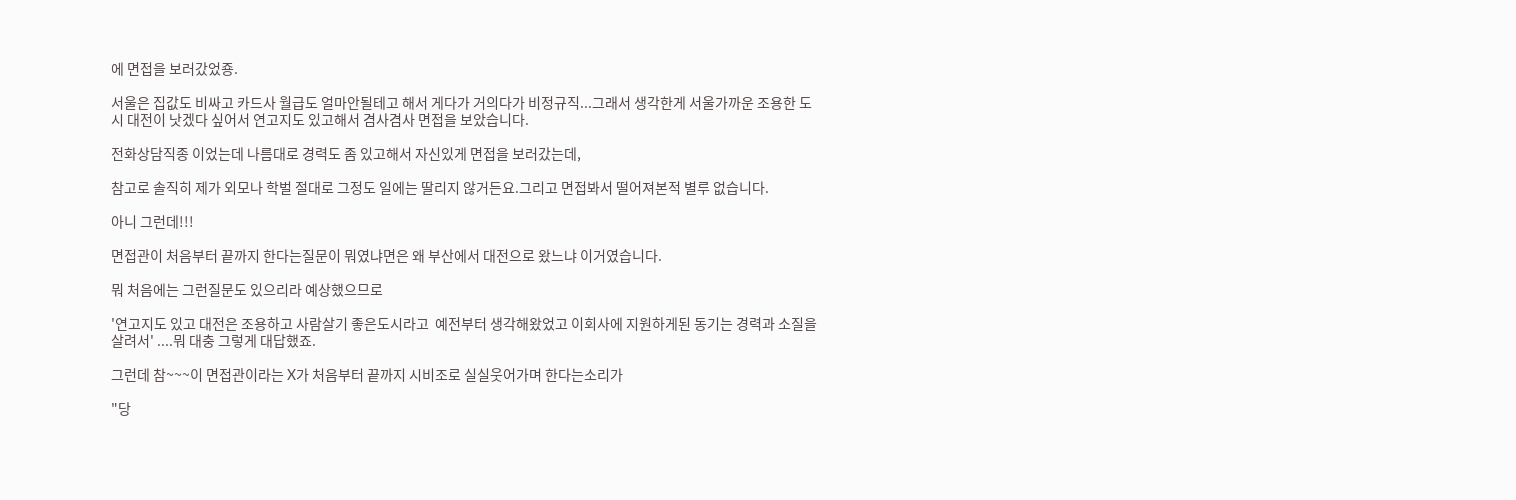에 면접을 보러갔었죵.

서울은 집값도 비싸고 카드사 월급도 얼마안될테고 해서 게다가 거의다가 비정규직...그래서 생각한게 서울가까운 조용한 도시 대전이 낫겠다 싶어서 연고지도 있고해서 겸사겸사 면접을 보았습니다.

전화상담직종 이었는데 나름대로 경력도 좀 있고해서 자신있게 면접을 보러갔는데,

참고로 솔직히 제가 외모나 학벌 절대로 그정도 일에는 딸리지 않거든요.그리고 면접봐서 떨어져본적 별루 없습니다.

아니 그런데!!!

면접관이 처음부터 끝까지 한다는질문이 뭐였냐면은 왜 부산에서 대전으로 왔느냐 이거였습니다.

뭐 처음에는 그런질문도 있으리라 예상했으므로

'연고지도 있고 대전은 조용하고 사람살기 좋은도시라고  예전부터 생각해왔었고 이회사에 지원하게된 동기는 경력과 소질을 살려서' ....뭐 대충 그렇게 대답했죠.

그런데 참~~~이 면접관이라는 X가 처음부터 끝까지 시비조로 실실웃어가며 한다는소리가

"당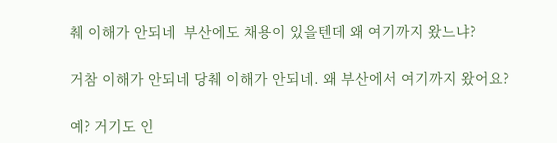췌 이해가 안되네  부산에도 채용이 있을텐데 왜 여기까지 왔느냐?

거참 이해가 안되네 당췌 이해가 안되네. 왜 부산에서 여기까지 왔어요?

예? 거기도 인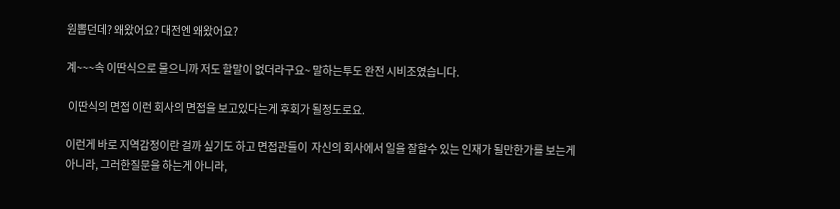원뽑던데? 왜왔어요? 대전엔 왜왔어요?

계~~~속 이딴식으로 물으니까 저도 할말이 없더라구요~ 말하는투도 완전 시비조였습니다.

 이딴식의 면접 이런 회사의 면접을 보고있다는게 후회가 될정도로요.

이런게 바로 지역감정이란 걸까 싶기도 하고 면접관들이  자신의 회사에서 일을 잘할수 있는 인재가 될만한가를 보는게 아니라, 그러한질문을 하는게 아니라,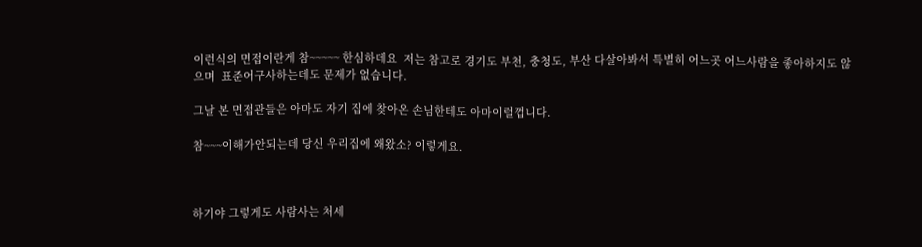이런식의 면접이란게 참~~~~~ 한심하데요  저는 참고로 경기도 부천, 충청도, 부산 다살아봐서 특별히 어느곳 어느사람을 좋아하지도 않으며  표준어구사하는데도 문제가 없습니다.

그날 본 면접관들은 아마도 자기 집에 찾아온 손님한테도 아마이럴껍니다.

참~~~이해가안되는데 당신 우리집에 왜왔소? 이렇게요.



하기야 그렇게도 사람사는 처세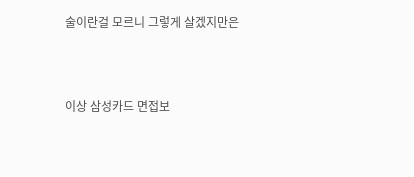술이란걸 모르니 그렇게 살겠지만은



이상 삼성카드 면접보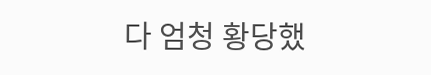다 엄청 황당했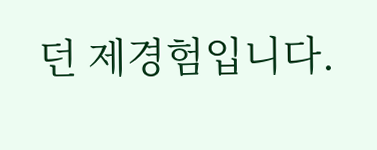던 제경험입니다.